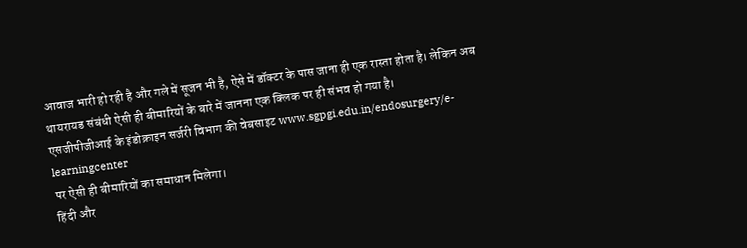आवाज भारी हो रही है और गले में सूजन भी है, ऐसे में डॉक्टर के पास जाना ही एक रास्ता होता है। लेकिन अब थायरायड संबंधी ऐसी ही बीमारियों के बारे में जानना एक क्लिक पर ही संभव हो गया है।
एसजीपीजीआई के इंडोक्राइन सर्जरी विभाग की वेबसाइट www.sgpgi.edu.in/endosurgery/e-learningcenter
पर ऐसी ही बीमारियों का समाधान मिलेगा।
हिंदी और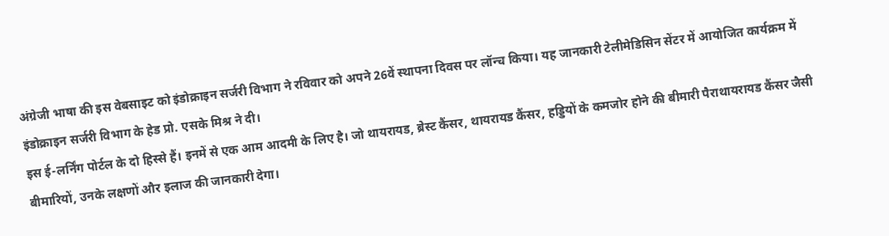अंग्रेजी भाषा की इस वेबसाइट को इंडोक्राइन सर्जरी विभाग ने रविवार को अपने 26वें स्थापना दिवस पर लॉन्च किया। यह जानकारी टेलीमेडिसिन सेंटर में आयोजित कार्यक्रम में इंडोक्राइन सर्जरी विभाग के हेड प्रो. एसके मिश्र ने दी।
इस ई-लर्निंग पोर्टल के दो हिस्से हैं। इनमें से एक आम आदमी के लिए है। जो थायरायड, ब्रेस्ट कैंसर, थायरायड कैंसर, हड्डियों के कमजोर होने की बीमारी पैराथायरायड कैंसर जैसी बीमारियों, उनके लक्षणों और इलाज की जानकारी देगा।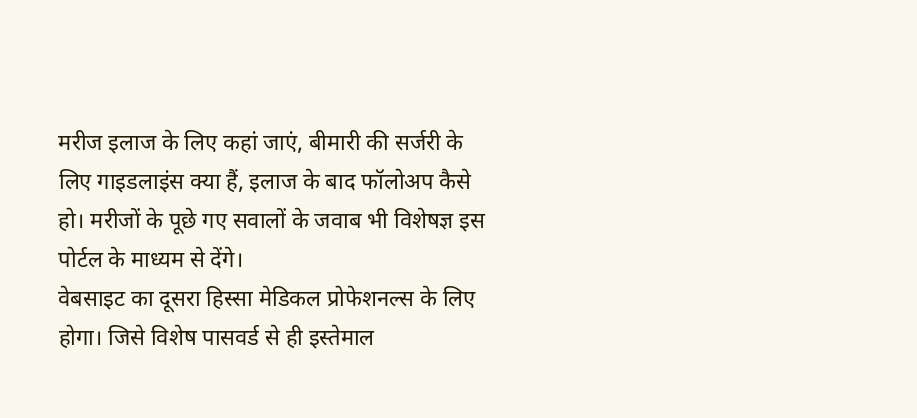मरीज इलाज के लिए कहां जाएं, बीमारी की सर्जरी के लिए गाइडलाइंस क्या हैं, इलाज के बाद फॉलोअप कैसे हो। मरीजों के पूछे गए सवालों के जवाब भी विशेषज्ञ इस पोर्टल के माध्यम से देंगे।
वेबसाइट का दूसरा हिस्सा मेडिकल प्रोफेशनल्स के लिए होगा। जिसे विशेष पासवर्ड से ही इस्तेमाल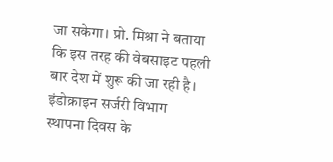जा सकेगा। प्रो. मिश्रा ने बताया कि इस तरह की वेबसाइट पहली बार देश में शुरू की जा रही है।
इंडोक्राइन सर्जरी विभाग स्थापना दिवस के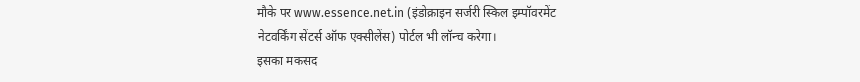मौके पर www.essence.net.in (इंडोक्राइन सर्जरी स्किल इम्पॉवरमेंट
नेटवर्किंग सेंटर्स ऑफ एक्सीलेंस) पोर्टल भी लॉन्च करेगा।
इसका मकसद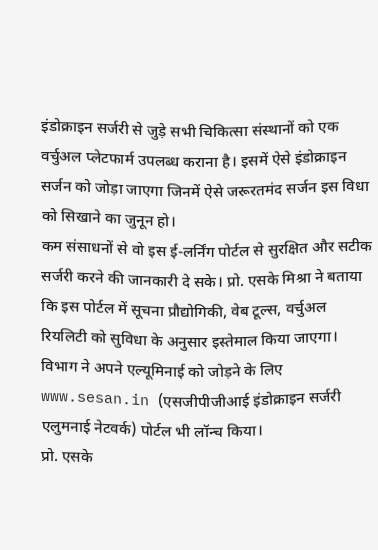इंडोक्राइन सर्जरी से जुड़े सभी चिकित्सा संस्थानों को एक वर्चुअल प्लेटफार्म उपलब्ध कराना है। इसमें ऐसे इंडोक्राइन सर्जन को जोड़ा जाएगा जिनमें ऐसे जरूरतमंद सर्जन इस विधा को सिखाने का जुनून हो।
कम संसाधनों से वो इस ई-लर्निंग पोर्टल से सुरक्षित और सटीक सर्जरी करने की जानकारी दे सके। प्रो. एसके मिश्रा ने बताया कि इस पोर्टल में सूचना प्रौद्योगिकी, वेब टूल्स, वर्चुअल रियलिटी को सुविधा के अनुसार इस्तेमाल किया जाएगा।
विभाग ने अपने एल्यूमिनाई को जोड़ने के लिए www.sesan.in (एसजीपीजीआई इंडोक्राइन सर्जरी एलुमनाई नेटवर्क) पोर्टल भी लॉन्च किया।
प्रो. एसके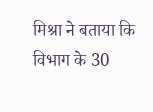मिश्रा ने बताया कि विभाग के 30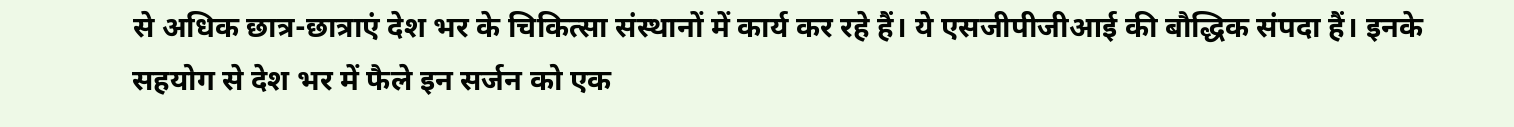से अधिक छात्र-छात्राएं देश भर के चिकित्सा संस्थानों में कार्य कर रहे हैं। ये एसजीपीजीआई की बौद्धिक संपदा हैं। इनके सहयोग से देश भर में फैले इन सर्जन को एक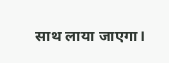साथ लाया जाएगा।